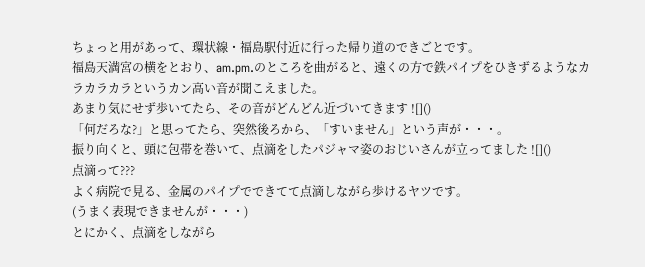ちょっと用があって、環状線・福島駅付近に行った帰り道のできごとです。
福島天満宮の横をとおり、am.pm.のところを曲がると、遠くの方で鉄パイプをひきずるようなカラカラカラというカン高い音が聞こえました。
あまり気にせず歩いてたら、その音がどんどん近づいてきます ![]()
「何だろな?」と思ってたら、突然後ろから、「すいません」という声が・・・。
振り向くと、頭に包帯を巻いて、点滴をしたパジャマ姿のおじいさんが立ってました ![]()
点滴って???
よく病院で見る、金属のパイプでできてて点滴しながら歩けるヤツです。
(うまく表現できませんが・・・)
とにかく、点滴をしながら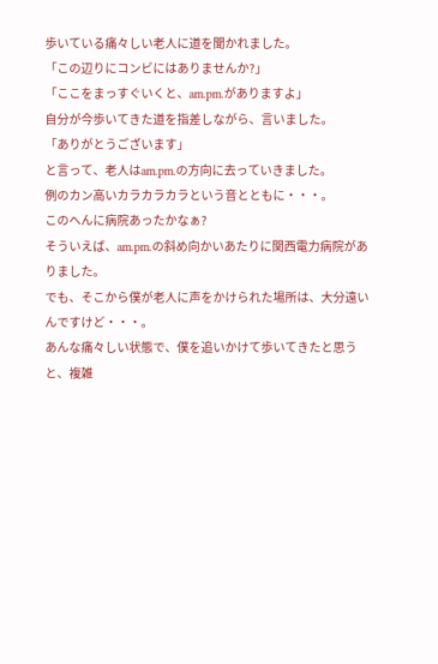歩いている痛々しい老人に道を聞かれました。
「この辺りにコンビにはありませんか?」
「ここをまっすぐいくと、am.pm.がありますよ」
自分が今歩いてきた道を指差しながら、言いました。
「ありがとうございます」
と言って、老人はam.pm.の方向に去っていきました。
例のカン高いカラカラカラという音とともに・・・。
このへんに病院あったかなぁ?
そういえば、am.pm.の斜め向かいあたりに関西電力病院がありました。
でも、そこから僕が老人に声をかけられた場所は、大分遠いんですけど・・・。
あんな痛々しい状態で、僕を追いかけて歩いてきたと思うと、複雑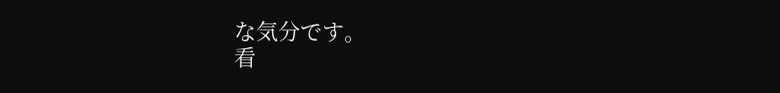な気分です。
看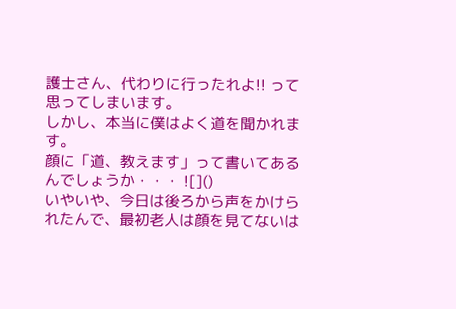護士さん、代わりに行ったれよ!! って思ってしまいます。
しかし、本当に僕はよく道を聞かれます。
顔に「道、教えます」って書いてあるんでしょうか・・・ ![]()
いやいや、今日は後ろから声をかけられたんで、最初老人は顔を見てないは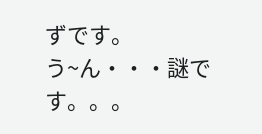ずです。
う~ん・・・謎です。。。